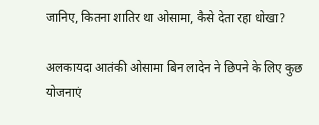जानिए, कितना शातिर था ओसामा, कैसे देता रहा धोखा?

अलकायदा आतंकी ओसामा बिन लादेन ने छिपने के लिए कुछ योजनाएं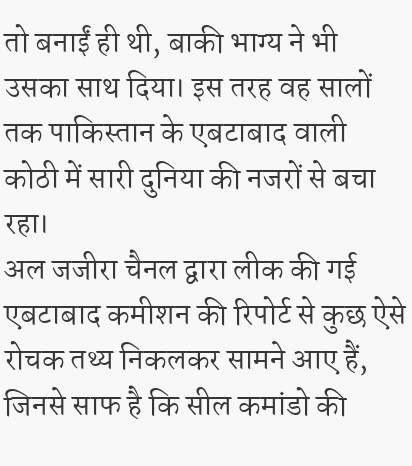तो बनाईं ही थी, बाकी भाग्य ने भी उसका साथ दिया। इस तरह वह सालों तक पाकिस्तान के एबटाबाद वाली कोठी में सारी दुनिया की नजरों से बचा रहा।
अल जजीरा चैनल द्वारा लीक की गई एबटाबाद कमीशन की रिपोर्ट से कुछ ऐसे रोचक तथ्य निकलकर सामने आए हैं, जिनसे साफ है कि सील कमांडो की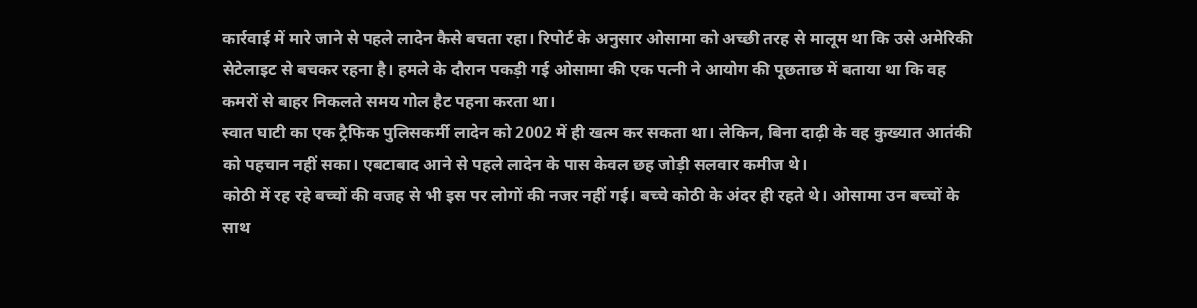कार्रवाई में मारे जाने से पहले लादेन कैसे बचता रहा। रिपोर्ट के अनुसार ओसामा को अच्छी तरह से मालूम था कि उसे अमेरिकी सेटेलाइट से बचकर रहना है। हमले के दौरान पकड़ी गई ओसामा की एक पत्नी ने आयोग की पूछताछ में बताया था कि वह कमरों से बाहर निकलते समय गोल हैट पहना करता था।
स्वात घाटी का एक ट्रैफिक पुलिसकर्मी लादेन को 2002 में ही खत्म कर सकता था। लेकिन, बिना दाढ़ी के वह कुख्यात आतंकी को पहचान नहीं सका। एबटाबाद आने से पहले लादेन के पास केवल छह जोड़ी सलवार कमीज थे।
कोठी में रह रहे बच्चों की वजह से भी इस पर लोगों की नजर नहीं गई। बच्चे कोठी के अंदर ही रहते थे। ओसामा उन बच्चों के साथ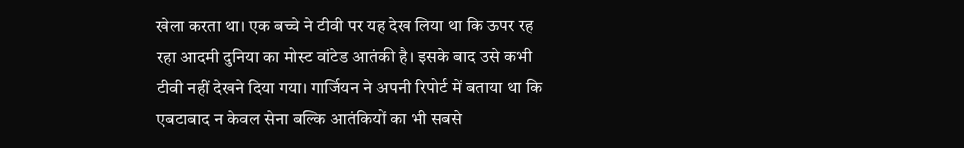खेला करता था। एक बच्चे ने टीवी पर यह देख लिया था कि ऊपर रह रहा आदमी दुनिया का मोस्ट वांटेड आतंकी है। इसके बाद उसे कभी टीवी नहीं देखने दिया गया। गार्जियन ने अपनी रिपोर्ट में बताया था कि एबटाबाद न केवल सेना बल्कि आतंकियों का भी सबसे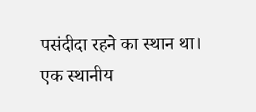पसंदीदा रहने का स्थान था।
एक स्थानीय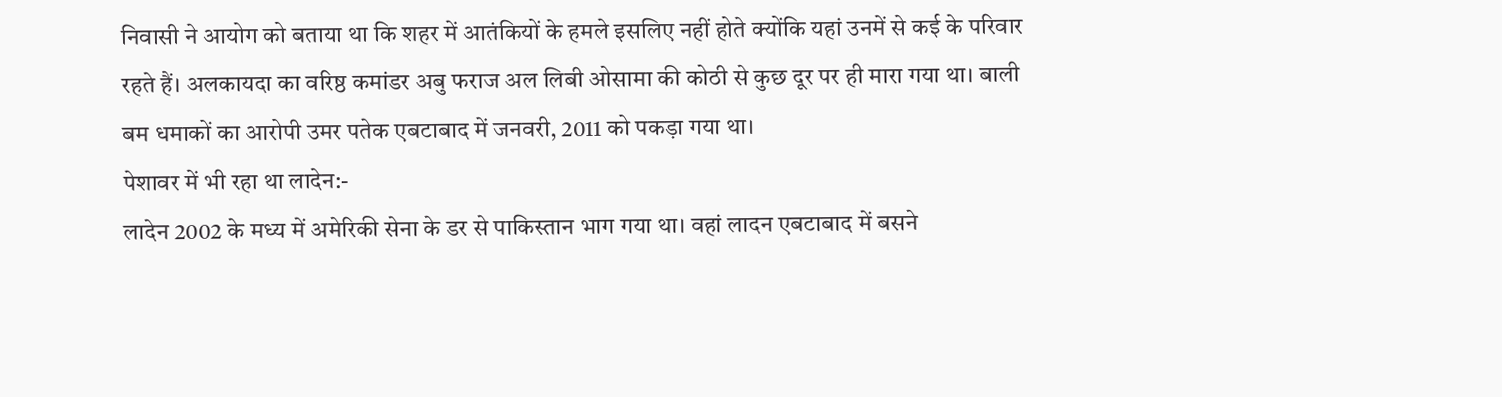निवासी ने आयोग को बताया था कि शहर में आतंकियों के हमले इसलिए नहीं होते क्योंकि यहां उनमें से कई के परिवार रहते हैं। अलकायदा का वरिष्ठ कमांडर अबु फराज अल लिबी ओसामा की कोठी से कुछ दूर पर ही मारा गया था। बाली बम धमाकों का आरोपी उमर पतेक एबटाबाद में जनवरी, 2011 को पकड़ा गया था।
पेशावर में भी रहा था लादेन:-
लादेन 2002 के मध्य में अमेरिकी सेना के डर से पाकिस्तान भाग गया था। वहां लादन एबटाबाद में बसने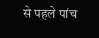से पहले पांच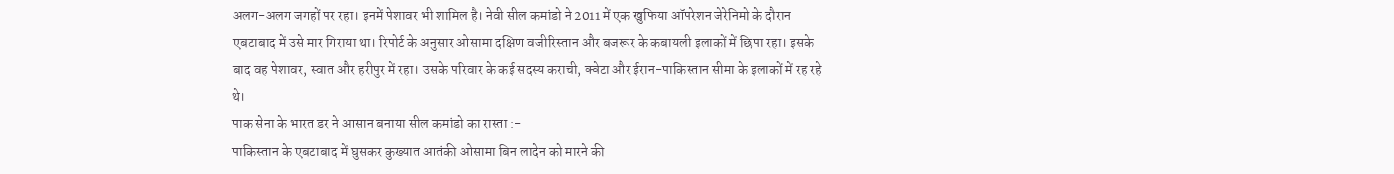अलग-अलग जगहों पर रहा। इनमें पेशावर भी शामिल है। नेवी सील कमांडो ने 2011 में एक खुफिया ऑपरेशन जेरेनिमो के दौरान एबटाबाद में उसे मार गिराया था। रिपोर्ट के अनुसार ओसामा दक्षिण वजीरिस्तान और बजरूर के कबायली इलाकों में छिपा रहा। इसके बाद वह पेशावर, स्वात और हरीपुर में रहा। उसके परिवार के कई सदस्य कराची, क्वेटा और ईरान-पाकिस्तान सीमा के इलाकों में रह रहे थे।
पाक सेना के भारत डर ने आसान बनाया सील कमांडो का रास्ता :-
पाकिस्तान के एबटाबाद में घुसकर कुख्यात आतंकी ओसामा बिन लादेन को मारने की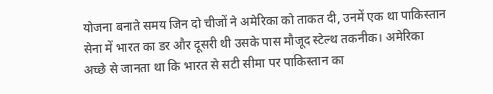योजना बनाते समय जिन दो चीजों ने अमेरिका को ताकत दी, उनमें एक था पाकिस्तान सेना में भारत का डर और दूसरी थी उसके पास मौजूद स्टेल्थ तकनीक। अमेरिका अच्छे से जानता था कि भारत से सटी सीमा पर पाकिस्तान का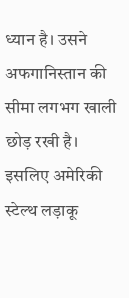ध्यान है। उसने अफगानिस्तान की सीमा लगभग खाली छोड़ रखी है। इसलिए अमेरिकी स्टेल्थ लड़ाकू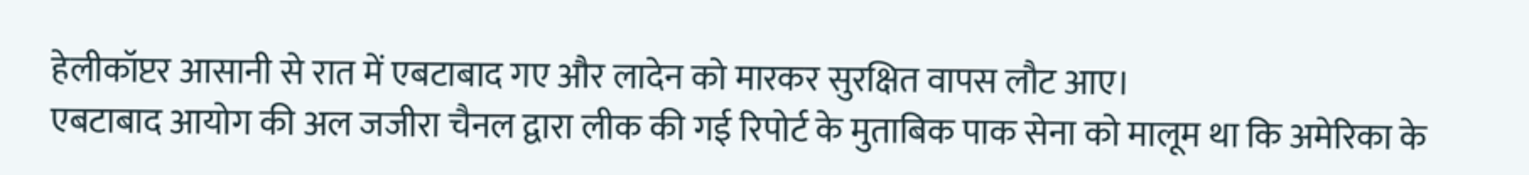हेलीकॉप्टर आसानी से रात में एबटाबाद गए और लादेन को मारकर सुरक्षित वापस लौट आए।
एबटाबाद आयोग की अल जजीरा चैनल द्वारा लीक की गई रिपोर्ट के मुताबिक पाक सेना को मालूम था कि अमेरिका के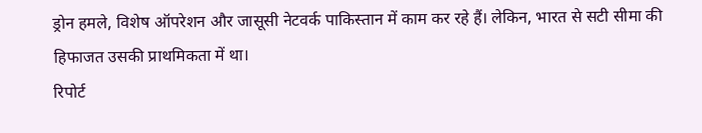ड्रोन हमले, विशेष ऑपरेशन और जासूसी नेटवर्क पाकिस्तान में काम कर रहे हैं। लेकिन, भारत से सटी सीमा की हिफाजत उसकी प्राथमिकता में था।
रिपोर्ट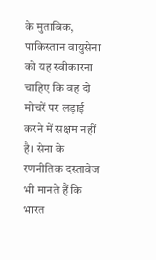के मुताबिक, पाकिस्तान वायुसेना को यह स्वीकारना चाहिए कि वह दो मोचरें पर लड़ाई करने में सक्षम नहीं है। सेना के रणनीतिक दस्तावेज भी मानते हैं कि भारत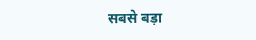सबसे बड़ा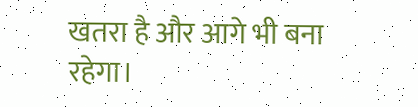खतरा है और आगे भी बना रहेगा।